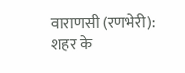वाराणसी (रणभेरी): शहर के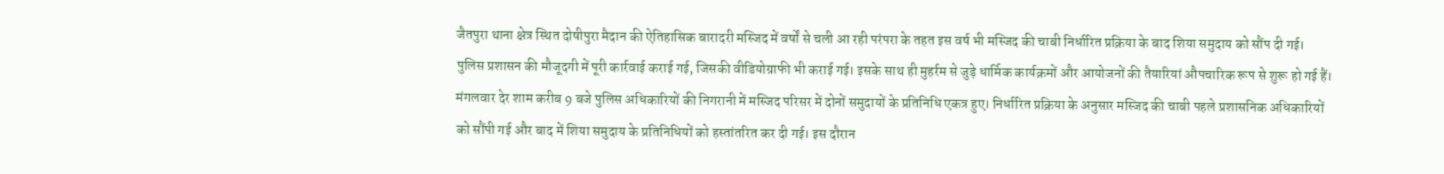जैतपुरा थाना क्षेत्र स्थित दोषीपुरा मैदान की ऐतिहासिक बारादरी मस्जिद में वर्षों से चली आ रही परंपरा के तहत इस वर्ष भी मस्जिद की चाबी निर्धारित प्रक्रिया के बाद शिया समुदाय को सौंप दी गई। पुलिस प्रशासन की मौजूदगी में पूरी कार्रवाई कराई गई, जिसकी वीडियोग्राफी भी कराई गई। इसके साथ ही मुहर्रम से जुड़े धार्मिक कार्यक्रमों और आयोजनों की तैयारियां औपचारिक रूप से शुरू हो गई हैं।
मंगलवार देर शाम करीब 9 बजे पुलिस अधिकारियों की निगरानी में मस्जिद परिसर में दोनों समुदायों के प्रतिनिधि एकत्र हुए। निर्धारित प्रक्रिया के अनुसार मस्जिद की चाबी पहले प्रशासनिक अधिकारियों को सौंपी गई और बाद में शिया समुदाय के प्रतिनिधियों को हस्तांतरित कर दी गई। इस दौरान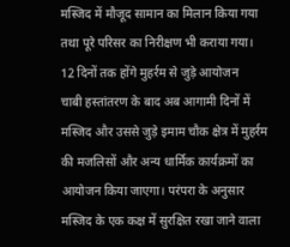मस्जिद में मौजूद सामान का मिलान किया गया तथा पूरे परिसर का निरीक्षण भी कराया गया।
12 दिनों तक होंगे मुहर्रम से जुड़े आयोजन
चाबी हस्तांतरण के बाद अब आगामी दिनों में मस्जिद और उससे जुड़े इमाम चौक क्षेत्र में मुहर्रम की मजलिसों और अन्य धार्मिक कार्यक्रमों का आयोजन किया जाएगा। परंपरा के अनुसार मस्जिद के एक कक्ष में सुरक्षित रखा जाने वाला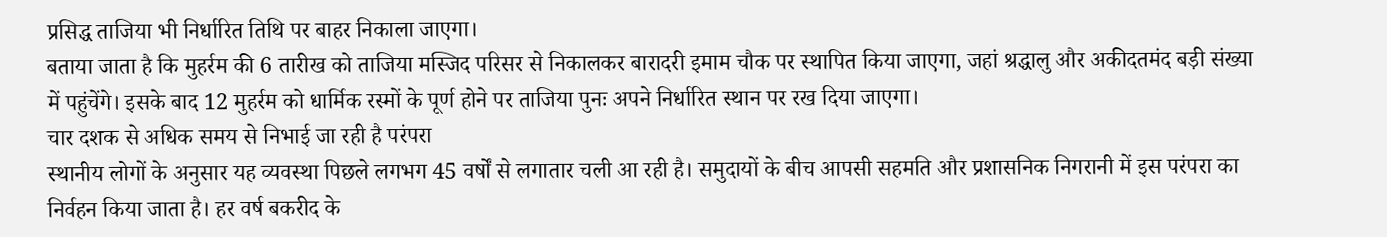प्रसिद्ध ताजिया भी निर्धारित तिथि पर बाहर निकाला जाएगा।
बताया जाता है कि मुहर्रम की 6 तारीख को ताजिया मस्जिद परिसर से निकालकर बारादरी इमाम चौक पर स्थापित किया जाएगा, जहां श्रद्धालु और अकीदतमंद बड़ी संख्या में पहुंचेंगे। इसके बाद 12 मुहर्रम को धार्मिक रस्मों के पूर्ण होने पर ताजिया पुनः अपने निर्धारित स्थान पर रख दिया जाएगा।
चार दशक से अधिक समय से निभाई जा रही है परंपरा
स्थानीय लोगों के अनुसार यह व्यवस्था पिछले लगभग 45 वर्षों से लगातार चली आ रही है। समुदायों के बीच आपसी सहमति और प्रशासनिक निगरानी में इस परंपरा का निर्वहन किया जाता है। हर वर्ष बकरीद के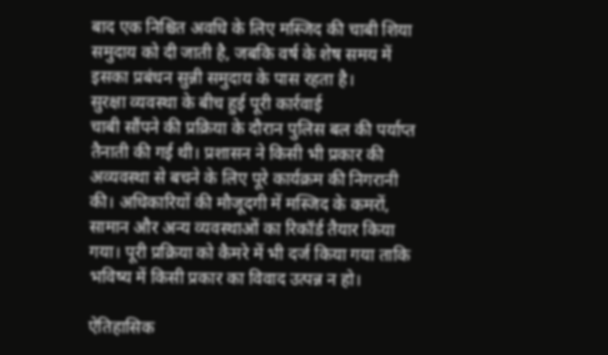बाद एक निश्चित अवधि के लिए मस्जिद की चाबी शिया समुदाय को दी जाती है, जबकि वर्ष के शेष समय में इसका प्रबंधन सुन्नी समुदाय के पास रहता है।
सुरक्षा व्यवस्था के बीच हुई पूरी कार्रवाई
चाबी सौंपने की प्रक्रिया के दौरान पुलिस बल की पर्याप्त तैनाती की गई थी। प्रशासन ने किसी भी प्रकार की अव्यवस्था से बचने के लिए पूरे कार्यक्रम की निगरानी की। अधिकारियों की मौजूदगी में मस्जिद के कमरों, सामान और अन्य व्यवस्थाओं का रिकॉर्ड तैयार किया गया। पूरी प्रक्रिया को कैमरे में भी दर्ज किया गया ताकि भविष्य में किसी प्रकार का विवाद उत्पन्न न हो।

ऐतिहासिक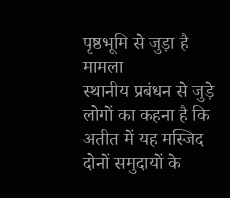पृष्ठभूमि से जुड़ा है मामला
स्थानीय प्रबंधन से जुड़े लोगों का कहना है कि अतीत में यह मस्जिद दोनों समुदायों के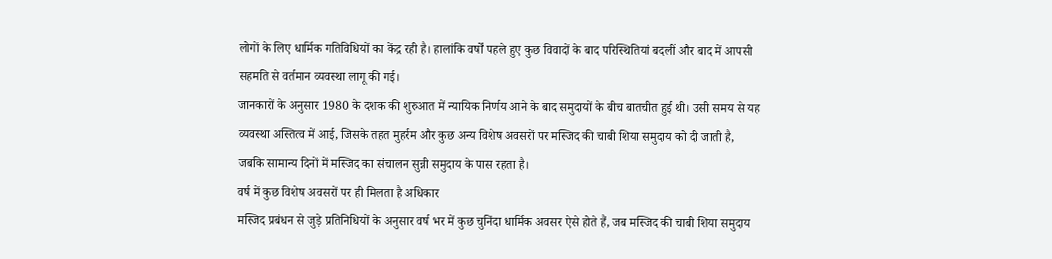लोगों के लिए धार्मिक गतिविधियों का केंद्र रही है। हालांकि वर्षों पहले हुए कुछ विवादों के बाद परिस्थितियां बदलीं और बाद में आपसी सहमति से वर्तमान व्यवस्था लागू की गई।
जानकारों के अनुसार 1980 के दशक की शुरुआत में न्यायिक निर्णय आने के बाद समुदायों के बीच बातचीत हुई थी। उसी समय से यह व्यवस्था अस्तित्व में आई, जिसके तहत मुहर्रम और कुछ अन्य विशेष अवसरों पर मस्जिद की चाबी शिया समुदाय को दी जाती है, जबकि सामान्य दिनों में मस्जिद का संचालन सुन्नी समुदाय के पास रहता है।
वर्ष में कुछ विशेष अवसरों पर ही मिलता है अधिकार
मस्जिद प्रबंधन से जुड़े प्रतिनिधियों के अनुसार वर्ष भर में कुछ चुनिंदा धार्मिक अवसर ऐसे होते हैं, जब मस्जिद की चाबी शिया समुदाय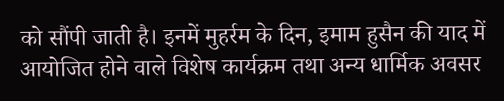को सौंपी जाती है। इनमें मुहर्रम के दिन, इमाम हुसैन की याद में आयोजित होने वाले विशेष कार्यक्रम तथा अन्य धार्मिक अवसर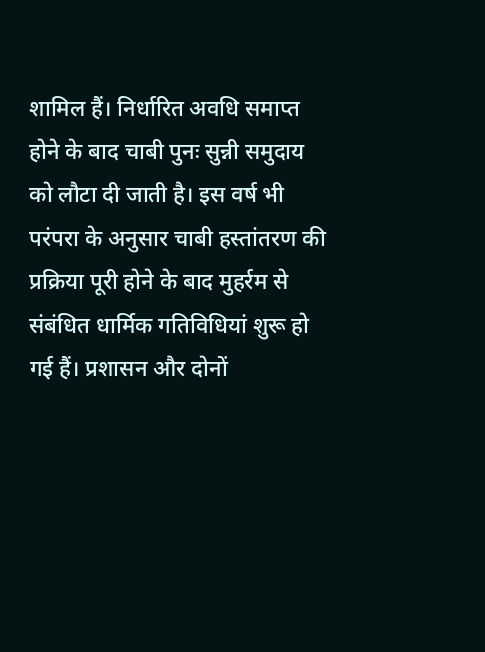शामिल हैं। निर्धारित अवधि समाप्त होने के बाद चाबी पुनः सुन्नी समुदाय को लौटा दी जाती है। इस वर्ष भी परंपरा के अनुसार चाबी हस्तांतरण की प्रक्रिया पूरी होने के बाद मुहर्रम से संबंधित धार्मिक गतिविधियां शुरू हो गई हैं। प्रशासन और दोनों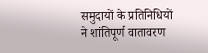समुदायों के प्रतिनिधियों ने शांतिपूर्ण वातावरण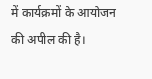में कार्यक्रमों के आयोजन की अपील की है।